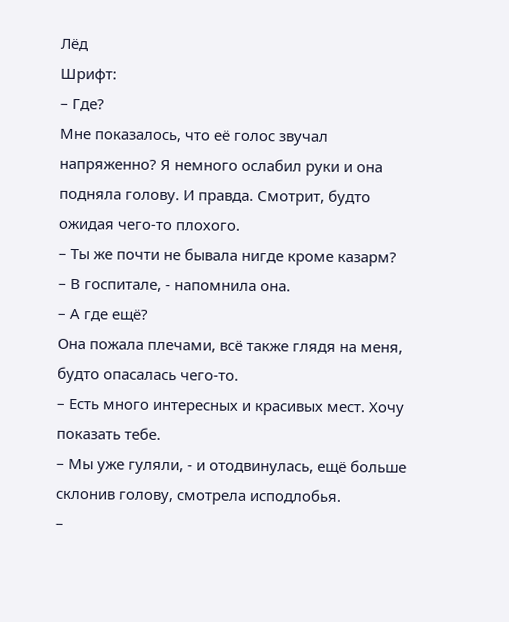Лёд
Шрифт:
– Где?
Мне показалось, что её голос звучал напряженно? Я немного ослабил руки и она подняла голову. И правда. Смотрит, будто ожидая чего-то плохого.
– Ты же почти не бывала нигде кроме казарм?
– В госпитале, - напомнила она.
– А где ещё?
Она пожала плечами, всё также глядя на меня, будто опасалась чего-то.
– Есть много интересных и красивых мест. Хочу показать тебе.
– Мы уже гуляли, - и отодвинулась, ещё больше склонив голову, смотрела исподлобья.
–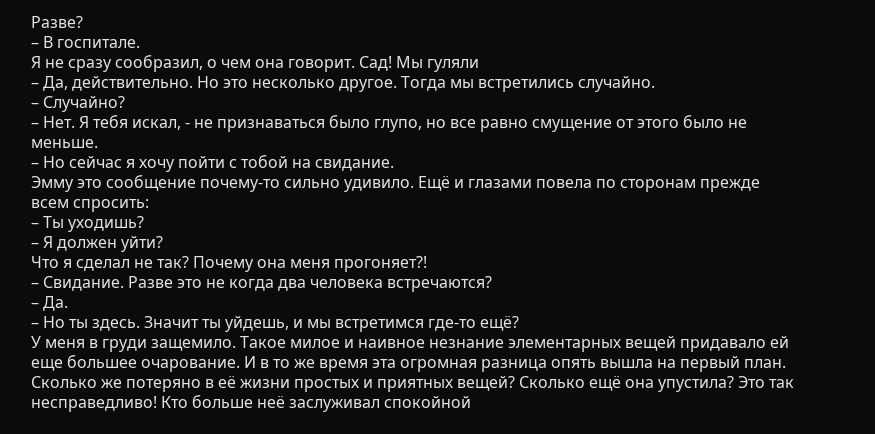Разве?
– В госпитале.
Я не сразу сообразил, о чем она говорит. Сад! Мы гуляли
– Да, действительно. Но это несколько другое. Тогда мы встретились случайно.
– Случайно?
– Нет. Я тебя искал, - не признаваться было глупо, но все равно смущение от этого было не меньше.
– Но сейчас я хочу пойти с тобой на свидание.
Эмму это сообщение почему-то сильно удивило. Ещё и глазами повела по сторонам прежде всем спросить:
– Ты уходишь?
– Я должен уйти?
Что я сделал не так? Почему она меня прогоняет?!
– Свидание. Разве это не когда два человека встречаются?
– Да.
– Но ты здесь. Значит ты уйдешь, и мы встретимся где-то ещё?
У меня в груди защемило. Такое милое и наивное незнание элементарных вещей придавало ей еще большее очарование. И в то же время эта огромная разница опять вышла на первый план. Сколько же потеряно в её жизни простых и приятных вещей? Сколько ещё она упустила? Это так несправедливо! Кто больше неё заслуживал спокойной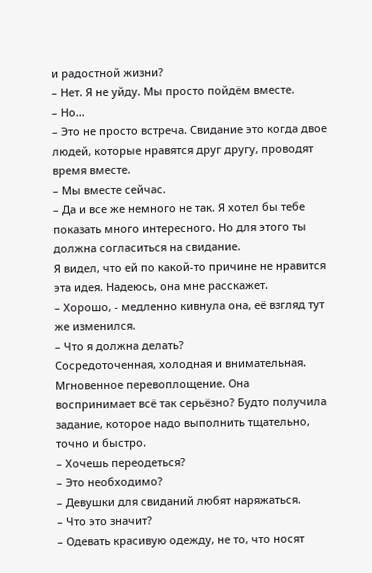и радостной жизни?
– Нет. Я не уйду. Мы просто пойдём вместе.
– Но…
– Это не просто встреча. Свидание это когда двое людей, которые нравятся друг другу, проводят время вместе.
– Мы вместе сейчас.
– Да и все же немного не так. Я хотел бы тебе показать много интересного. Но для этого ты должна согласиться на свидание.
Я видел, что ей по какой-то причине не нравится эта идея. Надеюсь, она мне расскажет.
– Хорошо, - медленно кивнула она, её взгляд тут же изменился.
– Что я должна делать?
Сосредоточенная, холодная и внимательная. Мгновенное перевоплощение. Она воспринимает всё так серьёзно? Будто получила задание, которое надо выполнить тщательно, точно и быстро.
– Хочешь переодеться?
– Это необходимо?
– Девушки для свиданий любят наряжаться.
– Что это значит?
– Одевать красивую одежду, не то, что носят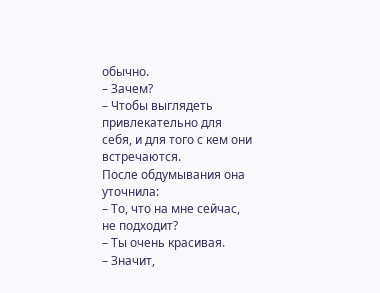обычно.
– Зачем?
– Чтобы выглядеть привлекательно для себя, и для того с кем они встречаются.
После обдумывания она уточнила:
– То, что на мне сейчас, не подходит?
– Ты очень красивая.
– Значит,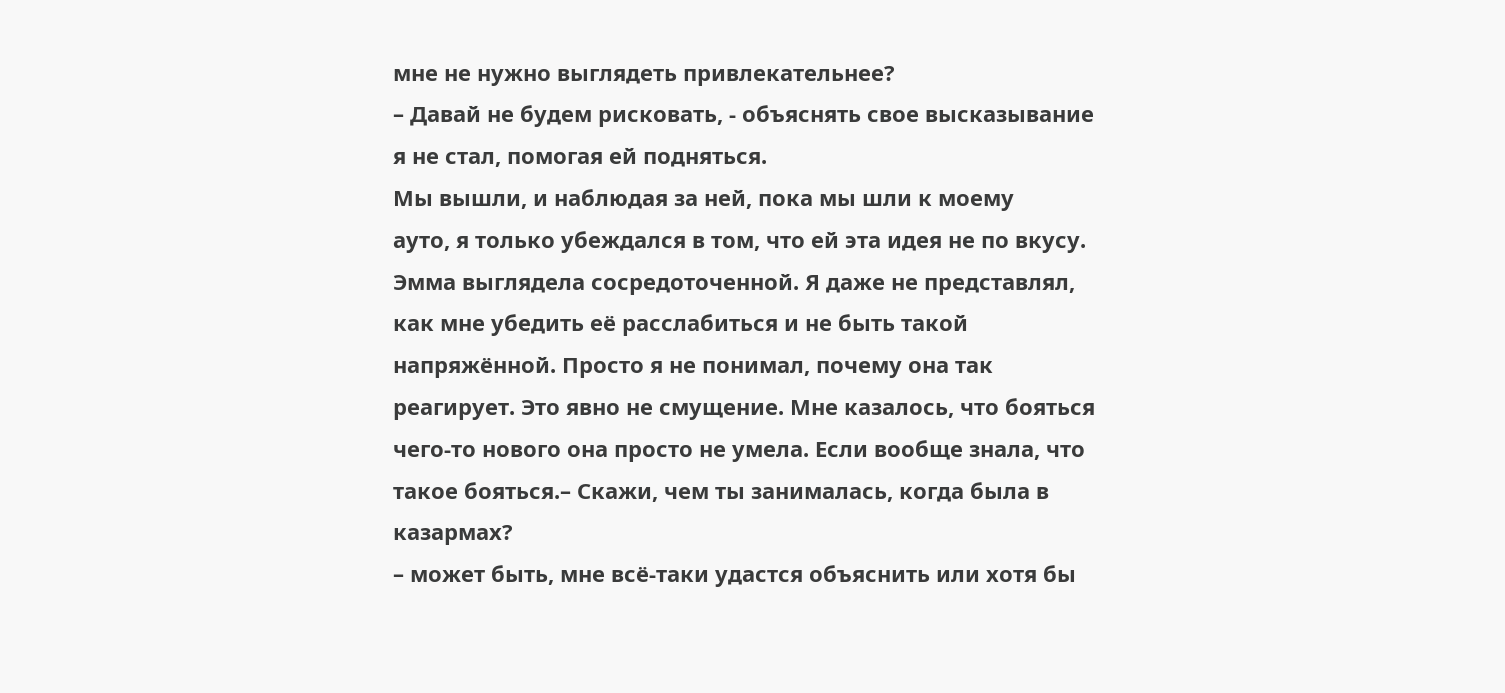мне не нужно выглядеть привлекательнее?
– Давай не будем рисковать, - объяснять свое высказывание я не стал, помогая ей подняться.
Мы вышли, и наблюдая за ней, пока мы шли к моему
ауто, я только убеждался в том, что ей эта идея не по вкусу. Эмма выглядела сосредоточенной. Я даже не представлял, как мне убедить её расслабиться и не быть такой напряжённой. Просто я не понимал, почему она так реагирует. Это явно не смущение. Мне казалось, что бояться чего-то нового она просто не умела. Если вообще знала, что такое бояться.– Скажи, чем ты занималась, когда была в казармах?
– может быть, мне всё-таки удастся объяснить или хотя бы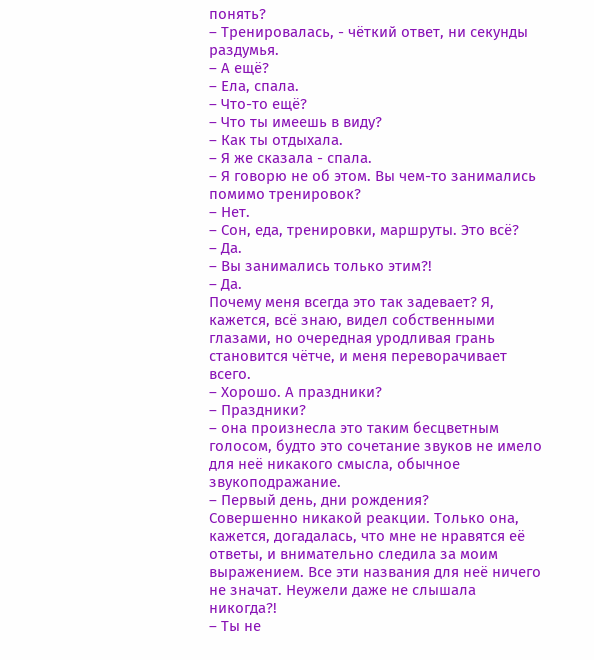понять?
– Тренировалась, - чёткий ответ, ни секунды раздумья.
– А ещё?
– Ела, спала.
– Что-то ещё?
– Что ты имеешь в виду?
– Как ты отдыхала.
– Я же сказала - спала.
– Я говорю не об этом. Вы чем-то занимались помимо тренировок?
– Нет.
– Сон, еда, тренировки, маршруты. Это всё?
– Да.
– Вы занимались только этим?!
– Да.
Почему меня всегда это так задевает? Я, кажется, всё знаю, видел собственными глазами, но очередная уродливая грань становится чётче, и меня переворачивает всего.
– Хорошо. А праздники?
– Праздники?
– она произнесла это таким бесцветным голосом, будто это сочетание звуков не имело для неё никакого смысла, обычное звукоподражание.
– Первый день, дни рождения?
Совершенно никакой реакции. Только она, кажется, догадалась, что мне не нравятся её ответы, и внимательно следила за моим выражением. Все эти названия для неё ничего не значат. Неужели даже не слышала никогда?!
– Ты не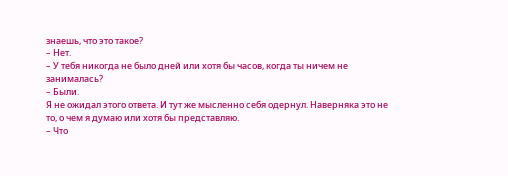знаешь, что это такое?
– Нет.
– У тебя никогда не было дней или хотя бы часов, когда ты ничем не занималась?
– Были.
Я не ожидал этого ответа. И тут же мысленно себя одернул. Наверняка это не то, о чем я думаю или хотя бы представляю.
– Что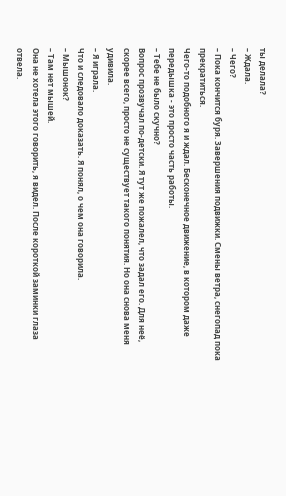ты делала?
– Ждала.
– Чего?
– Пока кончится буря. Завершения подвижки. Смены ветра, снегопад пока прекратиться.
Чего-то подобного я и ждал. Бесконечное движение, в котором даже передышка - это просто часть работы.
– Тебе не было скучно?
Вопрос прозвучал по-детски. Я тут же пожалел, что задал его. Для неё, скорее всего, просто не существует такого понятия. Но она снова меня удивила.
– Я играла.
Что и следовало доказать. Я понял, о чем она говорила.
– Мышонок?
– Там нет мышей.
Она не хотела этого говорить, я видел. После короткой заминки глаза отвела.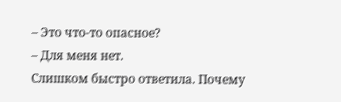– Это что-то опасное?
– Для меня нет.
Слишком быстро ответила. Почему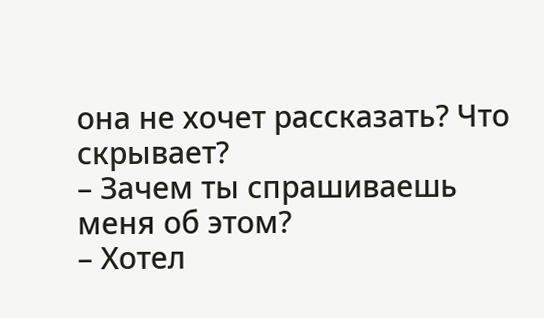она не хочет рассказать? Что скрывает?
– Зачем ты спрашиваешь меня об этом?
– Хотел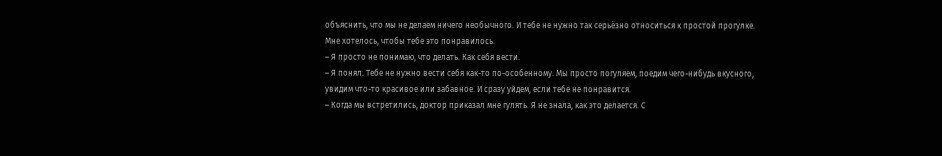объяснить, что мы не делаем ничего необычного. И тебе не нужно так серьёзно относиться к простой прогулке. Мне хотелось, чтобы тебе это понравилось.
– Я просто не понимаю, что делать. Как себя вести.
– Я понял. Тебе не нужно вести себя как-то по-особенному. Мы просто погуляем, поедим чего-нибудь вкусного, увидим что-то красивое или забавное. И сразу уйдем, если тебе не понравится.
– Когда мы встретились, доктор приказал мне гулять. Я не знала, как это делается. С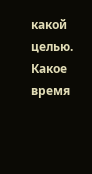какой целью. Какое время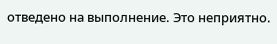отведено на выполнение. Это неприятно.